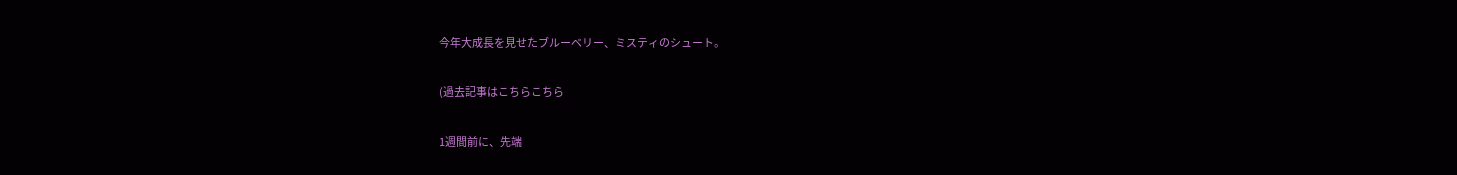今年大成長を見せたブルーベリー、ミスティのシュート。

(過去記事はこちらこちら

1週間前に、先端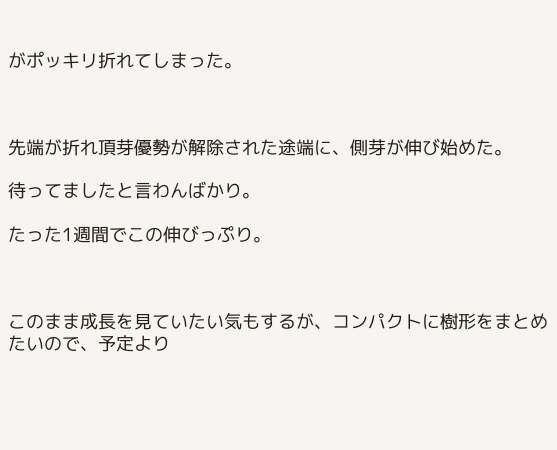がポッキリ折れてしまった。



先端が折れ頂芽優勢が解除された途端に、側芽が伸び始めた。

待ってましたと言わんばかり。

たった1週間でこの伸びっぷり。



このまま成長を見ていたい気もするが、コンパクトに樹形をまとめたいので、予定より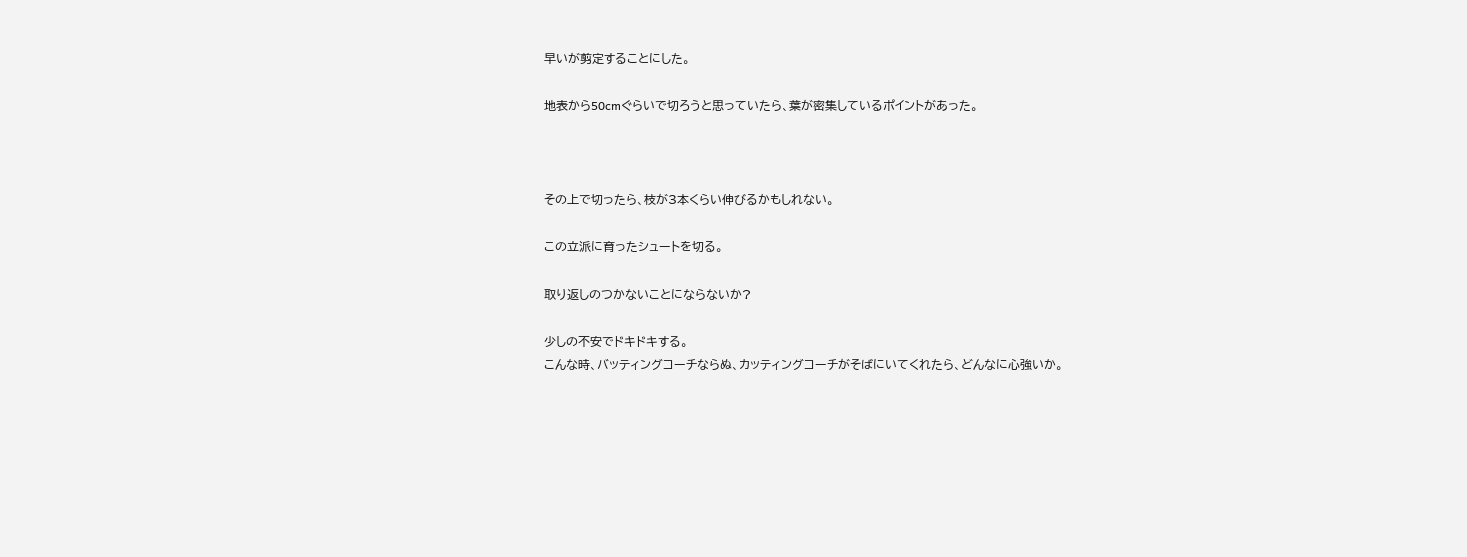早いが剪定することにした。

地表から50cmぐらいで切ろうと思っていたら、葉が密集しているポイントがあった。



その上で切ったら、枝が3本くらい伸びるかもしれない。

この立派に育ったシュートを切る。

取り返しのつかないことにならないか?

少しの不安でドキドキする。
こんな時、バッティングコーチならぬ、カッティングコーチがそばにいてくれたら、どんなに心強いか。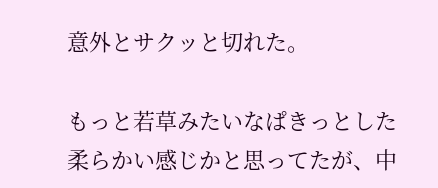意外とサクッと切れた。

もっと若草みたいなぱきっとした柔らかい感じかと思ってたが、中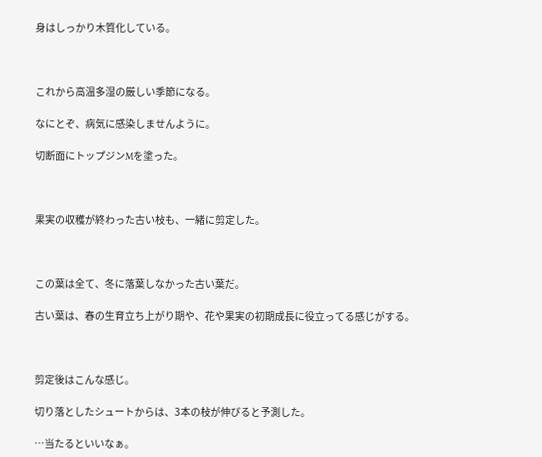身はしっかり木質化している。



これから高温多湿の厳しい季節になる。

なにとぞ、病気に感染しませんように。

切断面にトップジンMを塗った。



果実の収穫が終わった古い枝も、一緒に剪定した。



この葉は全て、冬に落葉しなかった古い葉だ。

古い葉は、春の生育立ち上がり期や、花や果実の初期成長に役立ってる感じがする。



剪定後はこんな感じ。

切り落としたシュートからは、3本の枝が伸びると予測した。

…当たるといいなぁ。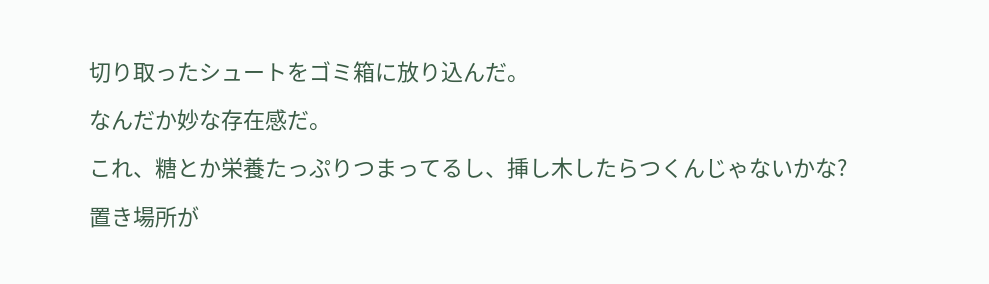切り取ったシュートをゴミ箱に放り込んだ。

なんだか妙な存在感だ。

これ、糖とか栄養たっぷりつまってるし、挿し木したらつくんじゃないかな?

置き場所が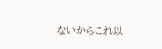ないからこれ以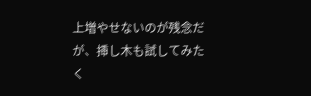上増やせないのが残念だが、挿し木も試してみたく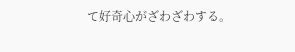て好奇心がざわざわする。